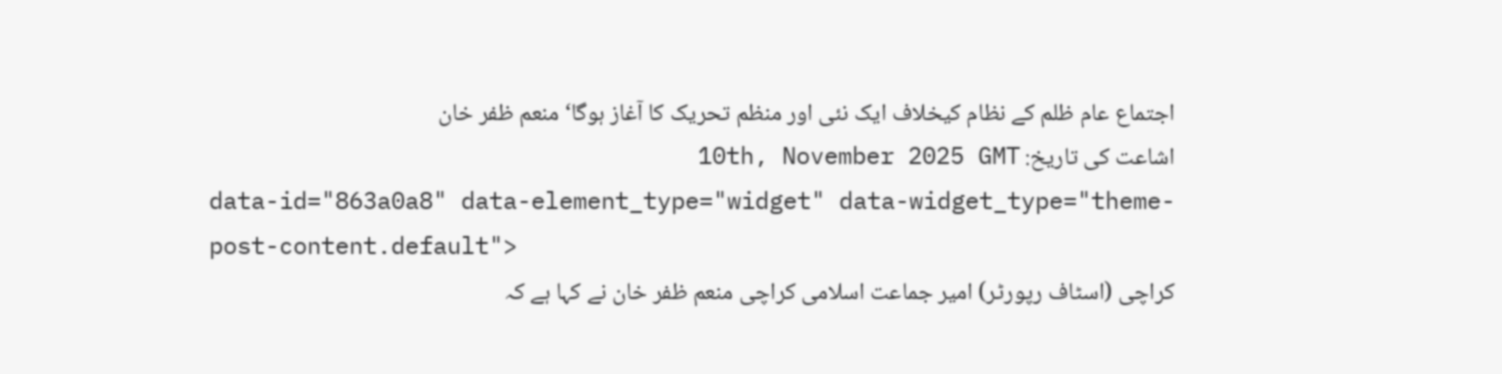اجتماع عام ظلم کے نظام کیخلاف ایک نئی اور منظم تحریک کا آغاز ہوگا‘ منعم ظفر خان
اشاعت کی تاریخ: 10th, November 2025 GMT
data-id="863a0a8" data-element_type="widget" data-widget_type="theme-post-content.default">
کراچی (اسٹاف رپورٹر) امیر جماعت اسلامی کراچی منعم ظفر خان نے کہا ہے کہ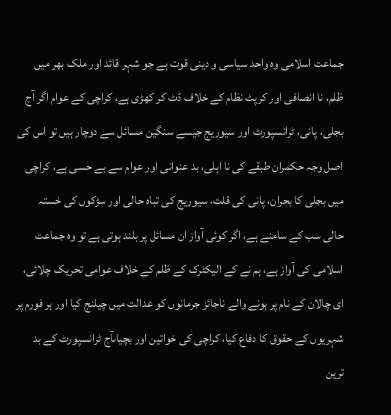جماعت اسلامی وہ واحد سیاسی و دینی قوت ہے جو شہر قائد اور ملک بھر میں ظلم، نا انصافی اور کرپٹ نظام کے خلاف ڈٹ کر کھڑی ہے، کراچی کے عوام اگر آج بجلی، پانی، ٹرانسپورٹ اور سیوریج جیسے سنگین مسائل سے دوچار ہیں تو اس کی اصل وجہ حکمران طبقے کی نا اہلی، بد عنوانی اور عوام سے بے حسی ہے، کراچی میں بجلی کا بحران، پانی کی قلت، سیوریج کی تباہ حالی اور سڑکوں کی خستہ حالی سب کے سامنے ہے، اگر کوئی آواز ان مسائل پر بلند ہوتی ہے تو وہ جماعت اسلامی کی آواز ہے، ہم نے کے الیکٹرک کے ظلم کے خلاف عوامی تحریک چلائی، ای چالان کے نام پر ہونے والے ناجائز جرمانوں کو عدالت میں چیلنج کیا اور ہر فورم پر شہریوں کے حقوق کا دفاع کیا، کراچی کی خواتین اور بچیاںآج ٹرانسپورٹ کے بد ترین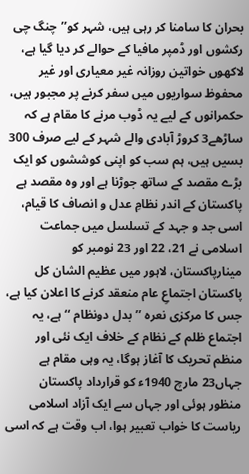بحران کا سامنا کر رہی ہیں، شہر کو’’چنگ چی رکشوں اور ڈمپر مافیا کے حوالے کر دیا گیا ہے، لاکھوں خواتین روزانہ غیر معیاری اور غیر محفوظ سواریوں میں سفر کرنے پر مجبور ہیں، حکمرانوں کے لیے یہ ڈوب مرنے کا مقام ہے کہ ساڑھے3 کروڑ آبادی والے شہر کے لیے صرف 300 بسیں ہیں، ہم سب کو اپنی کوششوں کو ایک بڑے مقصد کے ساتھ جوڑنا ہے اور وہ مقصد ہے پاکستان کے اندر نظامِ عدل و انصاف کا قیام، اسی جد و جہد کے تسلسل میں جماعت اسلامی نے 21، 22 اور 23 نومبر کو مینارپاکستان، لاہور میں عظیم الشان کل پاکستان اجتماعِ عام منعقد کرنے کا اعلان کیا ہے، جس کا مرکزی نعرہ ’’بدل دونظام ‘‘ ہے، یہ اجتماع ظلم کے نظام کے خلاف ایک نئی اور منظم تحریک کا آغاز ہوگا، یہ وہی مقام ہے جہاں23 مارچ 1940ء کو قرارداد پاکستان منظور ہوئی اور جہاں سے ایک آزاد اسلامی ریاست کا خواب تعبیر ہوا، اب وقت ہے کہ اسی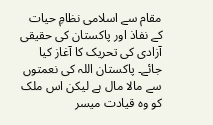مقام سے اسلامی نظامِ حیات کے نفاذ اور پاکستان کی حقیقی آزادی کی تحریک کا آغاز کیا جائے۔ پاکستان اللہ کی نعمتوں سے مالا مال ہے لیکن اس ملک کو وہ قیادت میسر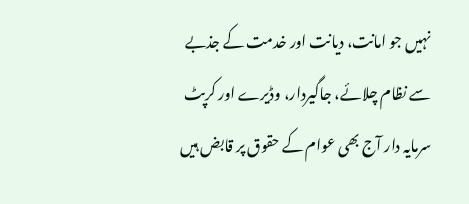نہیں جو امانت، دیانت اور خدمت کے جذبے سے نظام چلائے، جاگیردار، وڈیرے اور کرپٹ سرمایہ دار آج بھی عوام کے حقوق پر قابض ہیں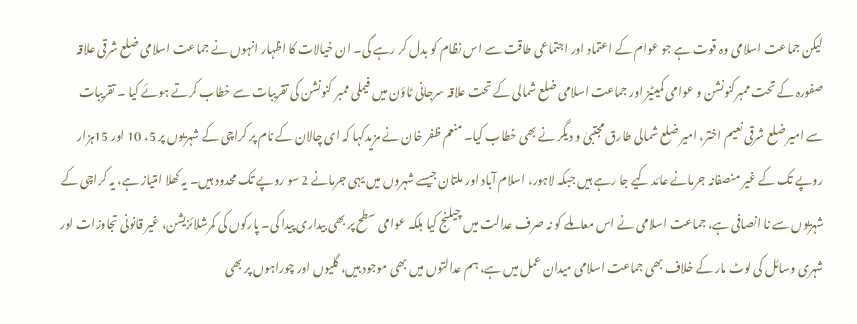لیکن جماعت اسلامی وہ قوت ہے جو عوام کے اعتماد اور اجتماعی طاقت سے اس نظام کو بدل کر رہے گی۔ ان خیالات کا اظہار انہوں نے جماعت اسلامی ضلع شرقی علاقہ صفورہ کے تحت ممبرکنونشن و عوامی کمیٹیز اور جماعت اسلامی ضلع شمالی کے تحت علاقہ سرجانی ٹاؤن میں فیملی ممبر کنونشن کی تقریبات سے خطاب کرتے ہوئے کیا ۔ تقریبات سے امیر ضلع شرقی نعیم اختر، امیر ضلع شمالی طارق مجتبیٰ و دیگر نے بھی خطاب کیا۔ منعم ظفر خان نے مزیدکہا کہ ای چالان کے نام پر کراچی کے شہریوں پر 5، 10 اور 15ہزار روپے تک کے غیر منصفانہ جرمانے عائد کیے جا رہے ہیں جبکہ لاہور، اسلام آباد اور ملتان جیسے شہروں میں یہی جرمانے 2 سو روپے تک محدود ہیں۔ یہ کھلا امتیاز ہے، یہ کراچی کے شہریوں سے نا انصافی ہے، جماعت اسلامی نے اس معاملے کو نہ صرف عدالت میں چیلنج کیا بلکہ عوامی سطح پر بھی بیداری پیدا کی۔ پارکوں کی کمرشلائزیشن، غیر قانونی تجاوزات اور شہری وسائل کی لوٹ مار کے خلاف بھی جماعت اسلامی میدان عمل میں ہے، ہم عدالتوں میں بھی موجود ہیں، گلیوں اور چوراہوں پر بھی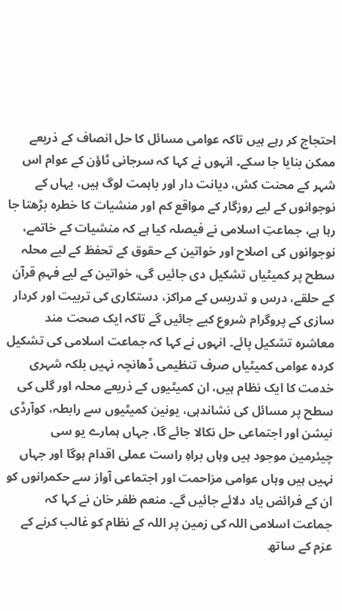احتجاج کر رہے ہیں تاکہ عوامی مسائل کا حل انصاف کے ذریعے ممکن بنایا جا سکے۔ انہوں نے کہا کہ سرجانی ٹاؤن کے عوام اس شہر کے محنت کش، دیانت دار اور باہمت لوگ ہیں، یہاں کے نوجوانوں کے لیے روزگار کے مواقع کم اور منشیات کا خطرہ بڑھتا جا رہا ہے، جماعتِ اسلامی نے فیصلہ کیا ہے کہ منشیات کے خاتمے، نوجوانوں کی اصلاح اور خواتین کے حقوق کے تحفظ کے لیے محلہ سطح پر کمیٹیاں تشکیل دی جائیں گی، خواتین کے لیے فہمِ قرآن کے حلقے، درس و تدریس کے مراکز، دستکاری کی تربیت اور کردار سازی کے پروگرام شروع کیے جائیں گے تاکہ ایک صحت مند معاشرہ تشکیل پائے۔ انہوں نے کہا کہ جماعت اسلامی کی تشکیل کردہ عوامی کمیٹیاں صرف تنظیمی ڈھانچہ نہیں بلکہ شہری خدمت کا ایک نظام ہیں، ان کمیٹیوں کے ذریعے محلہ اور گلی کی سطح پر مسائل کی نشاندہی، یونین کمیٹیوں سے رابطہ، کوآرڈی نیشن اور اجتماعی حل نکالا جائے گا، جہاں ہمارے یو سی چیئرمین موجود ہیں وہاں براہِ راست عملی اقدام ہوگا اور جہاں نہیں ہیں وہاں عوامی مزاحمت اور اجتماعی آواز سے حکمرانوں کو ان کے فرائض یاد دلائے جائیں گے۔ منعم ظفر خان نے کہا کہ جماعت اسلامی اللہ کی زمین پر اللہ کے نظام کو غالب کرنے کے عزم کے ساتھ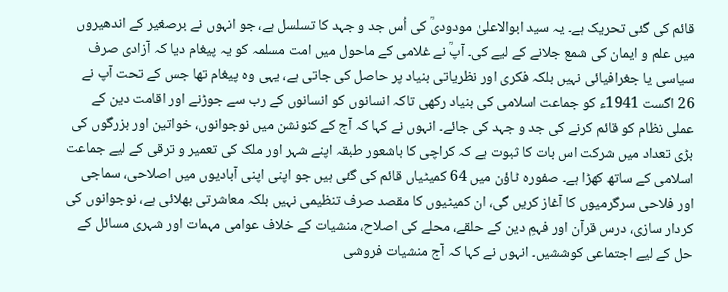قائم کی گئی تحریک ہے۔ یہ سید ابوالاعلیٰ مودودیؒ کی اُس جد و جہد کا تسلسل ہے، جو انہوں نے برصغیر کے اندھیروں میں علم و ایمان کی شمع جلانے کے لیے کی۔ آپؒ نے غلامی کے ماحول میں امت مسلمہ کو یہ پیغام دیا کہ آزادی صرف سیاسی یا جغرافیائی نہیں بلکہ فکری اور نظریاتی بنیاد پر حاصل کی جاتی ہے، یہی وہ پیغام تھا جس کے تحت آپ نے 26 اگست 1941ء کو جماعت اسلامی کی بنیاد رکھی تاکہ انسانوں کو انسانوں کے رب سے جوڑنے اور اقامت دین کے عملی نظام کو قائم کرنے کی جد و جہد کی جائے۔ انہوں نے کہا کہ آج کے کنونشن میں نوجوانوں، خواتین اور بزرگوں کی بڑی تعداد میں شرکت اس بات کا ثبوت ہے کہ کراچی کا باشعور طبقہ اپنے شہر اور ملک کی تعمیر و ترقی کے لیے جماعت اسلامی کے ساتھ کھڑا ہے۔ صفورہ ٹاؤن میں 64 کمیٹیاں قائم کی گئی ہیں جو اپنی اپنی آبادیوں میں اصلاحی، سماجی اور فلاحی سرگرمیوں کا آغاز کریں گی، ان کمیٹیوں کا مقصد صرف تنظیمی نہیں بلکہ معاشرتی بھلائی ہے، نوجوانوں کی کردار سازی، درس قرآن اور فہمِ دین کے حلقے، محلے کی اصلاح، منشیات کے خلاف عوامی مہمات اور شہری مسائل کے حل کے لیے اجتماعی کوششیں۔ انہوں نے کہا کہ آج منشیات فروشی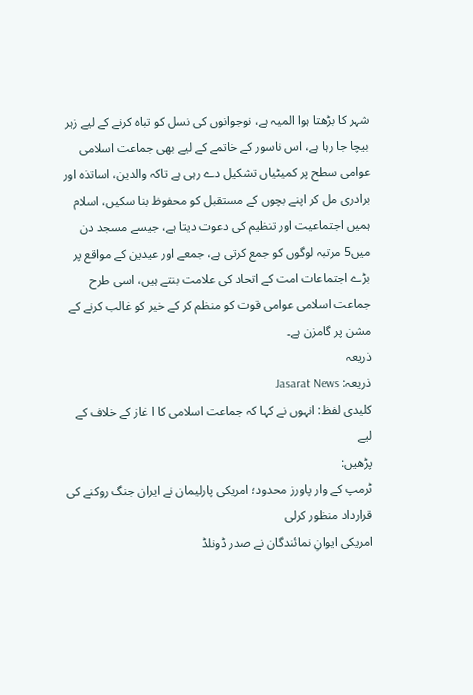شہر کا بڑھتا ہوا المیہ ہے، نوجوانوں کی نسل کو تباہ کرنے کے لیے زہر بیچا جا رہا ہے، اس ناسور کے خاتمے کے لیے بھی جماعت اسلامی عوامی سطح پر کمیٹیاں تشکیل دے رہی ہے تاکہ والدین، اساتذہ اور برادری مل کر اپنے بچوں کے مستقبل کو محفوظ بنا سکیں، اسلام ہمیں اجتماعیت اور تنظیم کی دعوت دیتا ہے، جیسے مسجد دن میں5 مرتبہ لوگوں کو جمع کرتی ہے، جمعے اور عیدین کے مواقع پر بڑے اجتماعات امت کے اتحاد کی علامت بنتے ہیں، اسی طرح جماعت اسلامی عوامی قوت کو منظم کر کے خیر کو غالب کرنے کے مشن پر گامزن ہے۔
ذریعہ
ذریعہ: Jasarat News
کلیدی لفظ: انہوں نے کہا کہ جماعت اسلامی کا ا غاز کے خلاف کے لیے
پڑھیں:
ٹرمپ کے وار پاورز محدود؛ امریکی پارلیمان نے ایران جنگ روکنے کی قرارداد منظور کرلی
امریکی ایوانِ نمائندگان نے صدر ڈونلڈ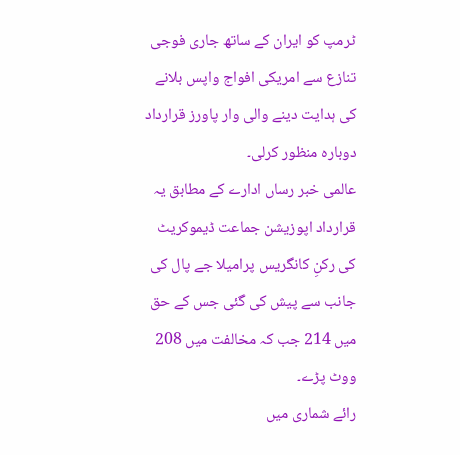ٹرمپ کو ایران کے ساتھ جاری فوجی تنازع سے امریکی افواج واپس بلانے کی ہدایت دینے والی وار پاورز قرارداد دوبارہ منظور کرلی۔
عالمی خبر رساں ادارے کے مطابق یہ قرارداد اپوزیشن جماعت ڈیموکریٹ کی رکنِ کانگریس پرامیلا جے پال کی جانب سے پیش کی گئی جس کے حق میں 214 جب کہ مخالفت میں 208 ووٹ پڑے۔
رائے شماری میں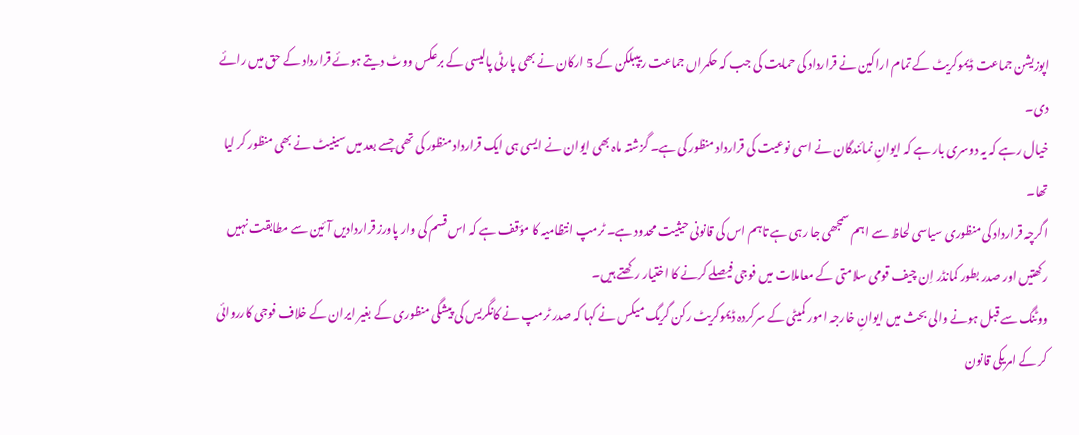اپوزیشن جماعت ڈیموکریٹ کے تمام اراکین نے قرارداد کی حمایت کی جب کہ حکمراں جماعت ریپبلکن کے 5 ارکان نے بھی پارٹی پالیسی کے برعکس ووٹ دیتے ہوئے قرارداد کے حق میں رائے دی۔
خیال رہے کہ یہ دوسری بار ہے کہ ایوانِ نمائندگان نے اسی نوعیت کی قرارداد منظور کی ہے۔ گزشتہ ماہ بھی ایوان نے ایسی ہی ایک قرارداد منظور کی تھی جسے بعد میں سینیٹ نے بھی منظور کر لیا تھا۔
اگرچہ قرارداد کی منظوری سیاسی لحاظ سے اہم سمجھی جا رہی ہے تاہم اس کی قانونی حیثیت محدود ہے۔ ٹرمپ انتظامیہ کا مؤقف ہے کہ اس قسم کی وار پاورز قراردادیں آئین سے مطابقت نہیں رکھتیں اور صدر بطور کمانڈر اِن چیف قومی سلامتی کے معاملات میں فوجی فیصلے کرنے کا اختیار رکھتے ہیں۔
ووٹنگ سے قبل ہونے والی بحث میں ایوانِ خارجہ امور کمیٹی کے سرکردہ ڈیموکریٹ رکن گریگ میکس نے کہا کہ صدر ٹرمپ نے کانگریس کی پیشگی منظوری کے بغیر ایران کے خلاف فوجی کارروائی کر کے امریکی قانون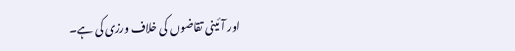اور آئینی تقاضوں کی خلاف ورزی کی ہے۔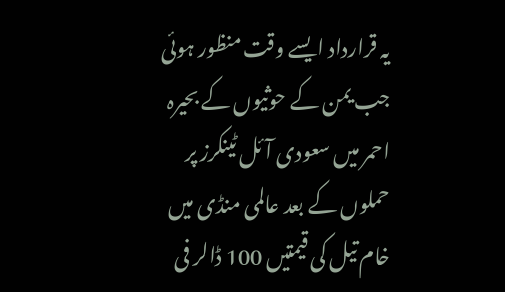یہ قرارداد ایسے وقت منظور ہوئی جب یمن کے حوثیوں کے بحیرہ احمر میں سعودی آئل ٹینکرز پر حملوں کے بعد عالمی منڈی میں خام تیل کی قیمتیں 100 ڈالر فی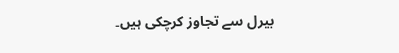بیرل سے تجاوز کرچکی ہیں۔